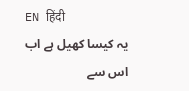EN हिंदी
یہ کیسا کھیل ہے اب اس سے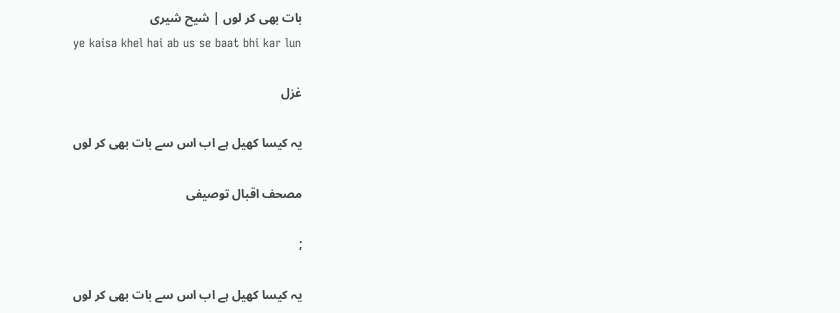بات بھی کر لوں | شیح شیری
ye kaisa khel hai ab us se baat bhi kar lun

غزل

یہ کیسا کھیل ہے اب اس سے بات بھی کر لوں

مصحف اقبال توصیفی

;

یہ کیسا کھیل ہے اب اس سے بات بھی کر لوں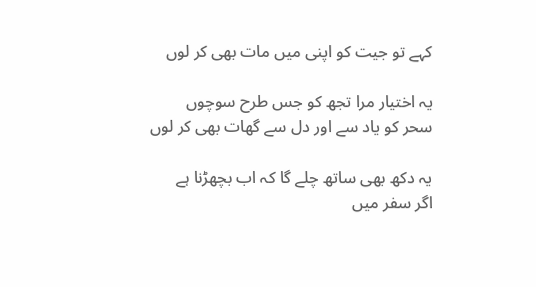کہے تو جیت کو اپنی میں مات بھی کر لوں

یہ اختیار مرا تجھ کو جس طرح سوچوں
سحر کو یاد سے اور دل سے گھات بھی کر لوں

یہ دکھ بھی ساتھ چلے گا کہ اب بچھڑنا ہے
اگر سفر میں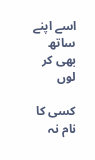اسے اپنے ساتھ بھی کر لوں

کسی کا نام نہ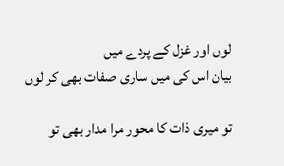لوں اور غزل کے پردے میں
بیان اس کی میں ساری صفات بھی کر لوں

تو میری ذات کا محور مرا مدار بھی تو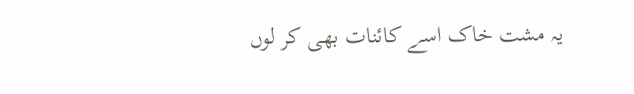یہ مشت خاک اسے کائنات بھی کر لوں